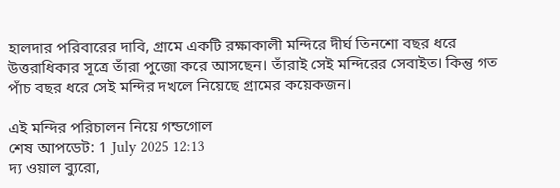হালদার পরিবারের দাবি, গ্রামে একটি রক্ষাকালী মন্দিরে দীর্ঘ তিনশো বছর ধরে উত্তরাধিকার সূত্রে তাঁরা পুজো করে আসছেন। তাঁরাই সেই মন্দিরের সেবাইত। কিন্তু গত পাঁচ বছর ধরে সেই মন্দির দখলে নিয়েছে গ্রামের কয়েকজন।

এই মন্দির পরিচালন নিয়ে গন্ডগোল
শেষ আপডেট: 1 July 2025 12:13
দ্য ওয়াল ব্যুরো,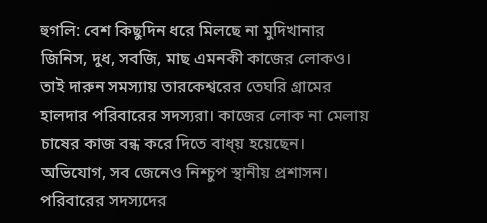হুগলি: বেশ কিছুদিন ধরে মিলছে না মুদিখানার জিনিস, দুধ, সবজি, মাছ এমনকী কাজের লোকও। তাই দারুন সমস্যায় তারকেশ্বরের তেঘরি গ্রামের হালদার পরিবারের সদস্যরা। কাজের লোক না মেলায় চাষের কাজ বন্ধ করে দিতে বাধ্য় হয়েছেন। অভিযোগ, সব জেনেও নিশ্চুপ স্থানীয় প্রশাসন।
পরিবারের সদস্যদের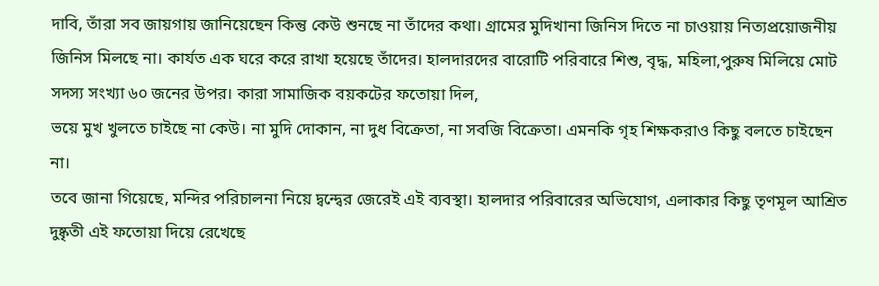দাবি, তাঁরা সব জায়গায় জানিয়েছেন কিন্তু কেউ শুনছে না তাঁদের কথা। গ্রামের মুদিখানা জিনিস দিতে না চাওয়ায় নিত্যপ্রয়োজনীয় জিনিস মিলছে না। কার্যত এক ঘরে করে রাখা হয়েছে তাঁদের। হালদারদের বারোটি পরিবারে শিশু, বৃদ্ধ, মহিলা,পুরুষ মিলিয়ে মোট সদস্য সংখ্যা ৬০ জনের উপর। কারা সামাজিক বয়কটের ফতোয়া দিল,
ভয়ে মুখ খুলতে চাইছে না কেউ। না মুদি দোকান, না দুধ বিক্রেতা, না সবজি বিক্রেতা। এমনকি গৃহ শিক্ষকরাও কিছু বলতে চাইছেন না।
তবে জানা গিয়েছে, মন্দির পরিচালনা নিয়ে দ্বন্দ্বের জেরেই এই ব্যবস্থা। হালদার পরিবারের অভিযোগ, এলাকার কিছু তৃণমূল আশ্রিত দুষ্কৃতী এই ফতোয়া দিয়ে রেখেছে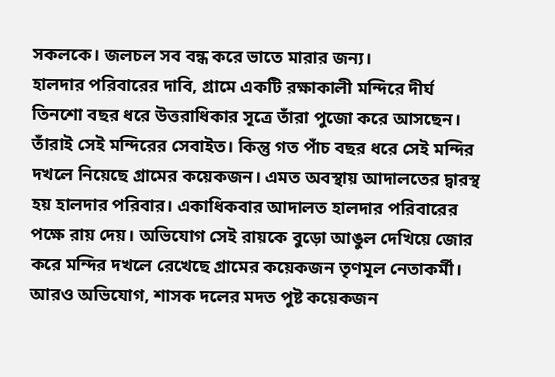সকলকে। জলচল সব বন্ধ করে ভাতে মারার জন্য।
হালদার পরিবারের দাবি, গ্রামে একটি রক্ষাকালী মন্দিরে দীর্ঘ তিনশো বছর ধরে উত্তরাধিকার সূত্রে তাঁরা পুজো করে আসছেন। তাঁরাই সেই মন্দিরের সেবাইত। কিন্তু গত পাঁচ বছর ধরে সেই মন্দির দখলে নিয়েছে গ্রামের কয়েকজন। এমত অবস্থায় আদালতের দ্বারস্থ হয় হালদার পরিবার। একাধিকবার আদালত হালদার পরিবারের পক্ষে রায় দেয়। অভিযোগ সেই রায়কে বুড়ো আঙুল দেখিয়ে জোর করে মন্দির দখলে রেখেছে গ্রামের কয়েকজন তৃণমূল নেতাকর্মী।
আরও অভিযোগ, শাসক দলের মদত পুষ্ট কয়েকজন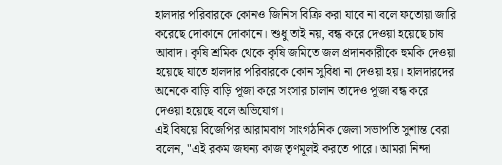হালদার পরিবারকে কোনও জিনিস বিক্রি করা যাবে না বলে ফতোয়া জারি করেছে দোকানে দোকানে। শুধু তাই নয়, বন্ধ করে দেওয়া হয়েছে চাষ আবাদ। কৃষি শ্রমিক থেকে কৃষি জমিতে জল প্রদানকারীকে হুমকি দেওয়া হয়েছে যাতে হালদার পরিবারকে কোন সুবিধা না দেওয়া হয়। হালদারদের অনেকে বাড়ি বাড়ি পূজা করে সংসার চালান তাদেও পূজা বন্ধ করে দেওয়া হয়েছে বলে অভিযোগ।
এই বিষয়ে বিজেপির আরামবাগ সাংগঠনিক জেলা সভাপতি সুশান্ত বেরা বলেন, "এই রকম জঘন্য কাজ তৃণমূলই করতে পারে। আমরা নিন্দা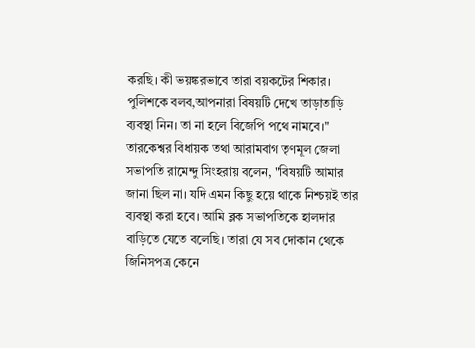করছি। কী ভয়ঙ্করভাবে তারা বয়কটের শিকার। পুলিশকে বলব,আপনারা বিষয়টি দেখে তাড়াতাড়ি ব্যবস্থা নিন। তা না হলে বিজেপি পথে নামবে।"
তারকেশ্বর বিধায়ক তথা আরামবাগ তৃণমূল জেলা সভাপতি রামেন্দু সিংহরায় বলেন, "বিষয়টি আমার জানা ছিল না। যদি এমন কিছু হয়ে থাকে নিশ্চয়ই তার ব্যবস্থা করা হবে। আমি ব্লক সভাপতিকে হালদার বাড়িতে যেতে বলেছি। তারা যে সব দোকান থেকে জিনিসপত্র কেনে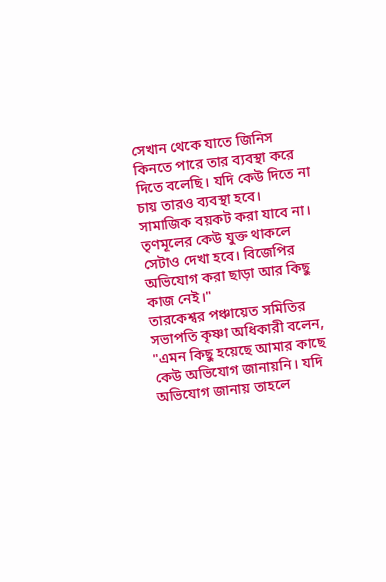সেখান থেকে যাতে জিনিস কিনতে পারে তার ব্যবস্থা করে দিতে বলেছি। যদি কেউ দিতে না চায় তারও ব্যবস্থা হবে। সামাজিক বয়কট করা যাবে না। তৃণমূলের কেউ যুক্ত থাকলে সেটাও দেখা হবে। বিজেপির অভিযোগ করা ছাড়া আর কিছু কাজ নেই।"
তারকেশ্বর পঞ্চায়েত সমিতির সভাপতি কৃষ্ণা অধিকারী বলেন, "এমন কিছু হয়েছে আমার কাছে কেউ অভিযোগ জানায়নি। যদি অভিযোগ জানায় তাহলে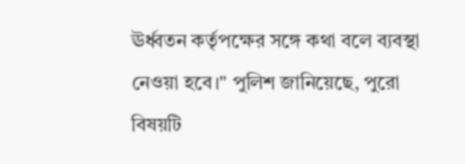ঊর্ধ্বতন কর্তৃপক্ষের সঙ্গে কথা বলে ব্যবস্থা নেওয়া হবে।" পুলিশ জানিয়েছে, পুরো বিষয়টি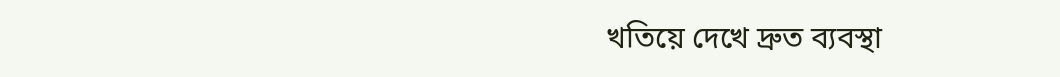খতিয়ে দেখে দ্রুত ব্যবস্থা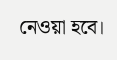নেওয়া হবে।